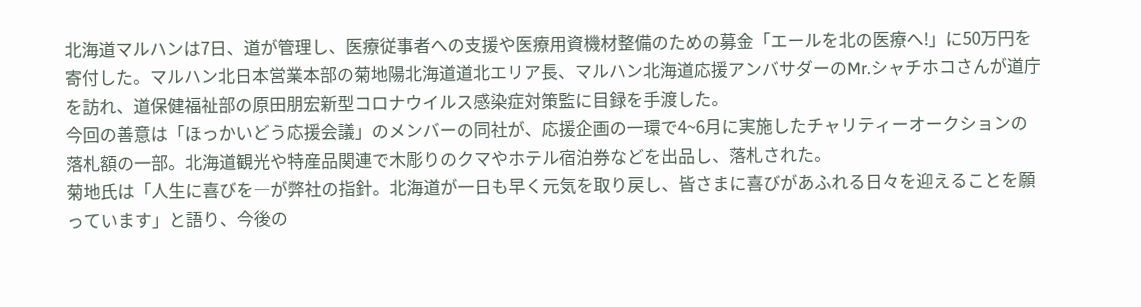北海道マルハンは7日、道が管理し、医療従事者への支援や医療用資機材整備のための募金「エールを北の医療へ!」に50万円を寄付した。マルハン北日本営業本部の菊地陽北海道道北エリア長、マルハン北海道応援アンバサダーのMr.シャチホコさんが道庁を訪れ、道保健福祉部の原田朋宏新型コロナウイルス感染症対策監に目録を手渡した。
今回の善意は「ほっかいどう応援会議」のメンバーの同社が、応援企画の一環で4~6月に実施したチャリティーオークションの落札額の一部。北海道観光や特産品関連で木彫りのクマやホテル宿泊券などを出品し、落札された。
菊地氏は「人生に喜びを―が弊社の指針。北海道が一日も早く元気を取り戻し、皆さまに喜びがあふれる日々を迎えることを願っています」と語り、今後の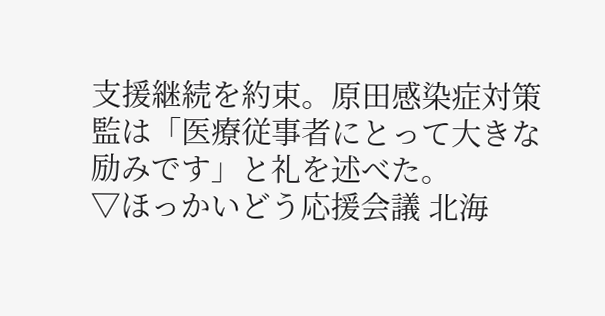支援継続を約束。原田感染症対策監は「医療従事者にとって大きな励みです」と礼を述べた。
▽ほっかいどう応援会議 北海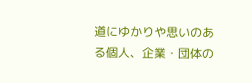道にゆかりや思いのある個人、企業・団体の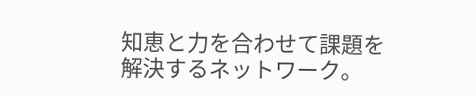知恵と力を合わせて課題を解決するネットワーク。